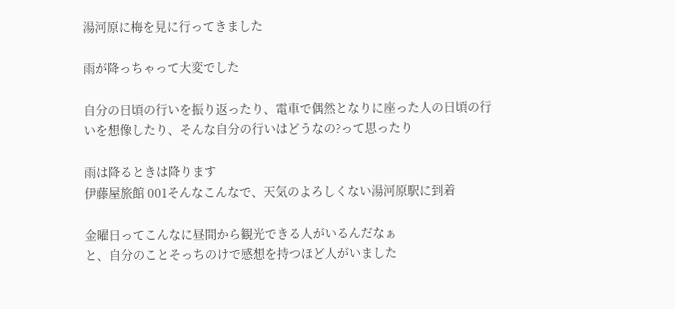湯河原に梅を見に行ってきました

雨が降っちゃって大変でした

自分の日頃の行いを振り返ったり、電車で偶然となりに座った人の日頃の行いを想像したり、そんな自分の行いはどうなの?って思ったり

雨は降るときは降ります
伊藤屋旅館 001そんなこんなで、天気のよろしくない湯河原駅に到着

金曜日ってこんなに昼間から観光できる人がいるんだなぁ
と、自分のことそっちのけで感想を持つほど人がいました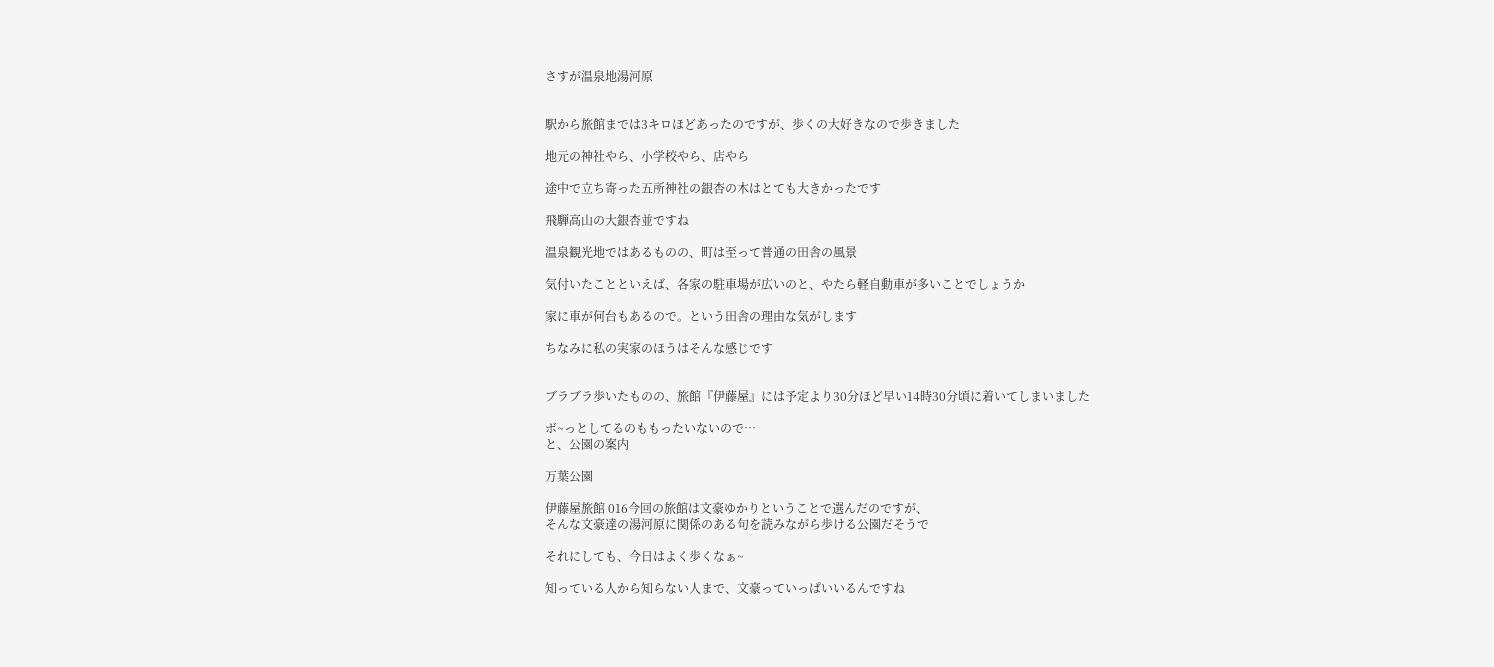さすが温泉地湯河原


駅から旅館までは3キロほどあったのですが、歩くの大好きなので歩きました

地元の神社やら、小学校やら、店やら

途中で立ち寄った五所神社の銀杏の木はとても大きかったです

飛騨高山の大銀杏並ですね

温泉観光地ではあるものの、町は至って普通の田舎の風景

気付いたことといえば、各家の駐車場が広いのと、やたら軽自動車が多いことでしょうか

家に車が何台もあるので。という田舎の理由な気がします

ちなみに私の実家のほうはそんな感じです


ブラブラ歩いたものの、旅館『伊藤屋』には予定より30分ほど早い14時30分頃に着いてしまいました

ボ~っとしてるのももったいないので…
と、公園の案内

万葉公園

伊藤屋旅館 016今回の旅館は文豪ゆかりということで選んだのですが、
そんな文豪達の湯河原に関係のある句を読みながら歩ける公園だそうで

それにしても、今日はよく歩くなぁ~

知っている人から知らない人まで、文豪っていっぱいいるんですね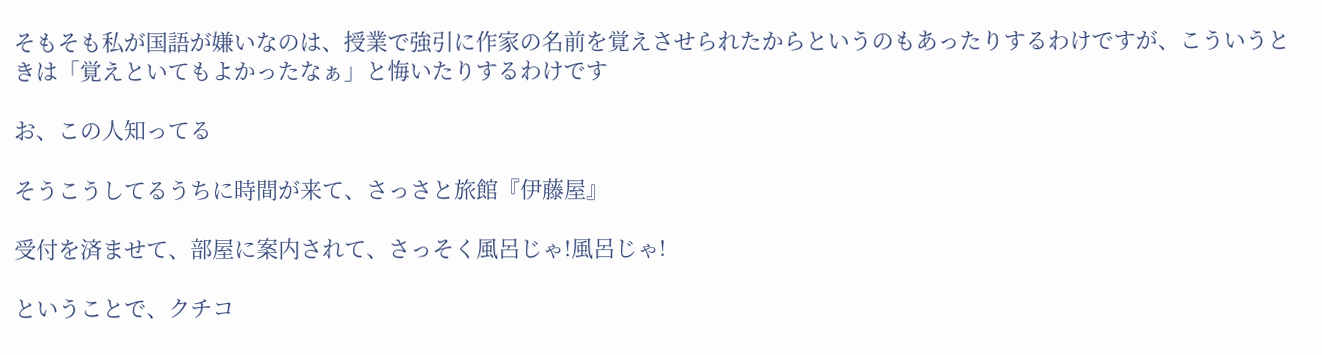そもそも私が国語が嫌いなのは、授業で強引に作家の名前を覚えさせられたからというのもあったりするわけですが、こういうときは「覚えといてもよかったなぁ」と悔いたりするわけです

お、この人知ってる

そうこうしてるうちに時間が来て、さっさと旅館『伊藤屋』

受付を済ませて、部屋に案内されて、さっそく風呂じゃ!風呂じゃ!

ということで、クチコ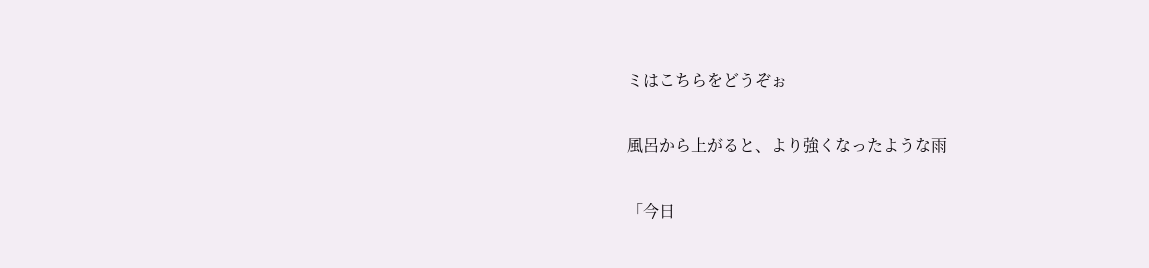ミはこちらをどうぞぉ

風呂から上がると、より強くなったような雨

「今日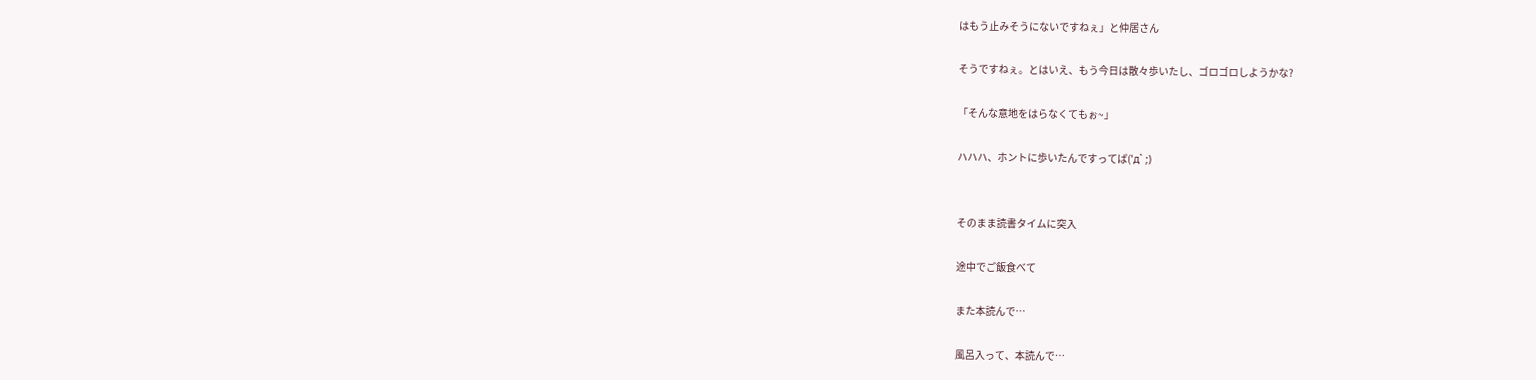はもう止みそうにないですねぇ」と仲居さん

そうですねぇ。とはいえ、もう今日は散々歩いたし、ゴロゴロしようかな?

「そんな意地をはらなくてもぉ~」

ハハハ、ホントに歩いたんですってば('д` ;)


そのまま読書タイムに突入

途中でご飯食べて

また本読んで…

風呂入って、本読んで…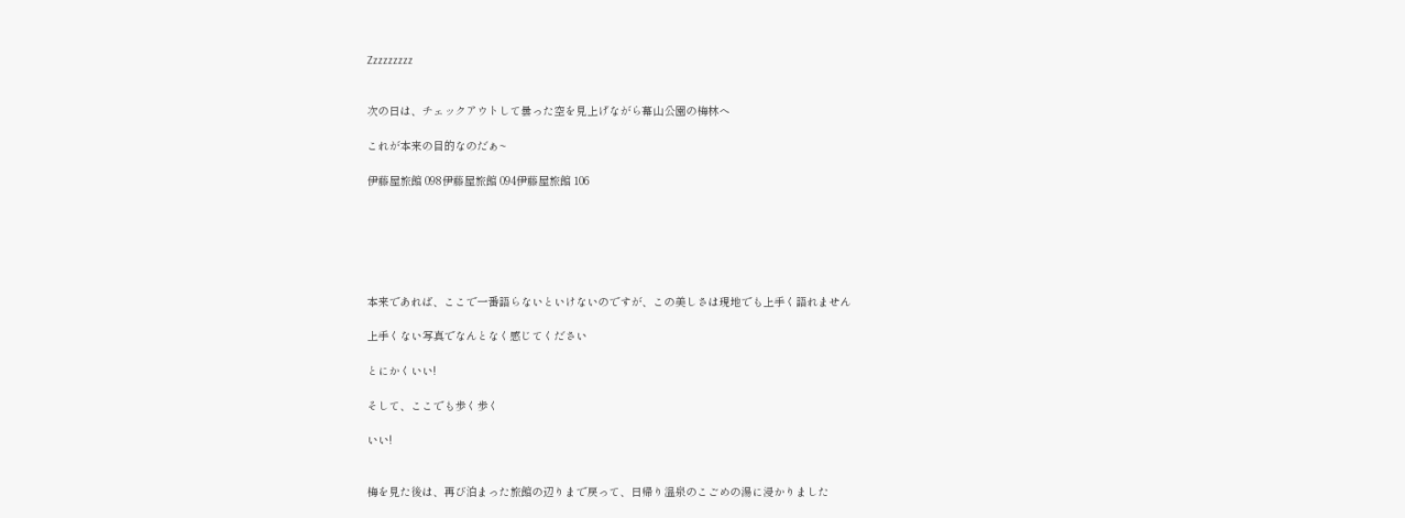Zzzzzzzzz


次の日は、チェックアウトして曇った空を見上げながら幕山公園の梅林へ

これが本来の目的なのだぁ~

伊藤屋旅館 098伊藤屋旅館 094伊藤屋旅館 106






本来であれば、ここで一番語らないといけないのですが、この美しさは現地でも上手く語れません

上手くない写真でなんとなく感じてください

とにかくいい!

そして、ここでも歩く歩く

いい!


梅を見た後は、再び泊まった旅館の辺りまで戻って、日帰り温泉のこごめの湯に浸かりました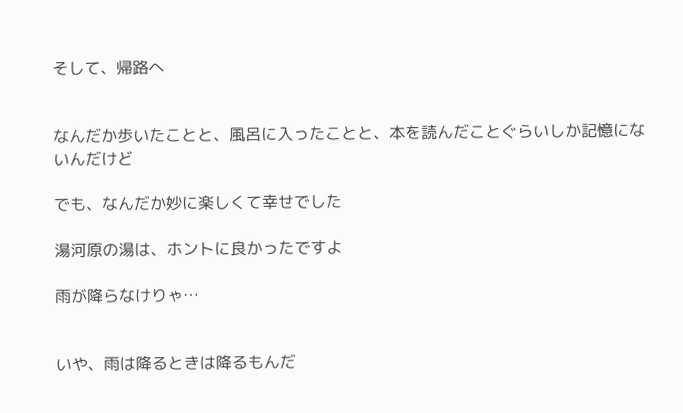そして、帰路へ


なんだか歩いたことと、風呂に入ったことと、本を読んだことぐらいしか記憶にないんだけど

でも、なんだか妙に楽しくて幸せでした

湯河原の湯は、ホントに良かったですよ

雨が降らなけりゃ…


いや、雨は降るときは降るもんだ